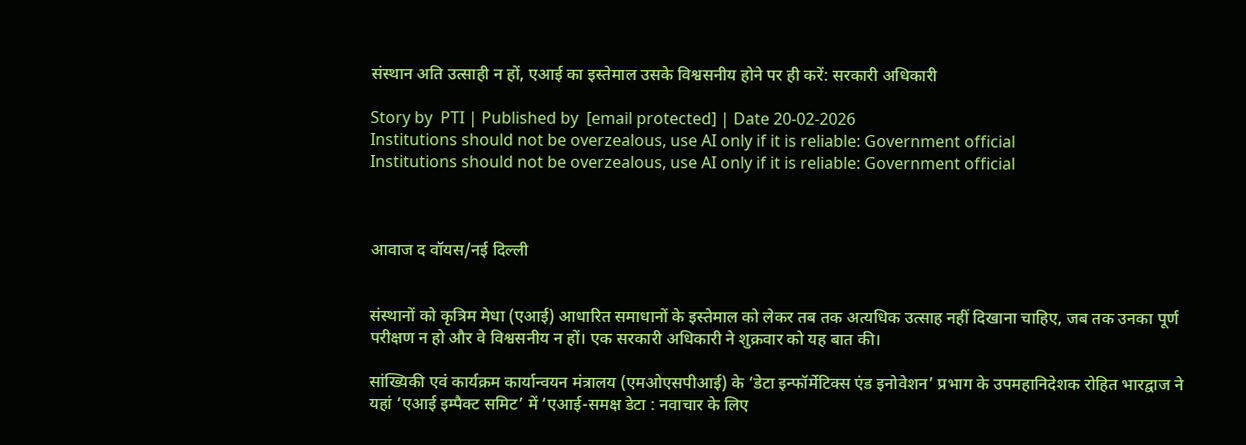संस्थान अति उत्साही न हों, एआई का इस्तेमाल उसके विश्वसनीय होने पर ही करें: सरकारी अधिकारी

Story by  PTI | Published by  [email protected] | Date 20-02-2026
Institutions should not be overzealous, use AI only if it is reliable: Government official
Institutions should not be overzealous, use AI only if it is reliable: Government official



आवाज द वॉयस/नई दिल्ली


संस्थानों को कृत्रिम मेधा (एआई) आधारित समाधानों के इस्तेमाल को लेकर तब तक अत्यधिक उत्साह नहीं दिखाना चाहिए, जब तक उनका पूर्ण परीक्षण न हो और वे विश्वसनीय न हों। एक सरकारी अधिकारी ने शुक्रवार को यह बात की।

सांख्यिकी एवं कार्यक्रम कार्यान्वयन मंत्रालय (एमओएसपीआई) के ‘डेटा इन्फॉर्मेटिक्स एंड इनोवेशन’ प्रभाग के उपमहानिदेशक रोहित भारद्वाज ने यहां ‘एआई इम्पैक्ट समिट’ में ‘एआई-समक्ष डेटा : नवाचार के लिए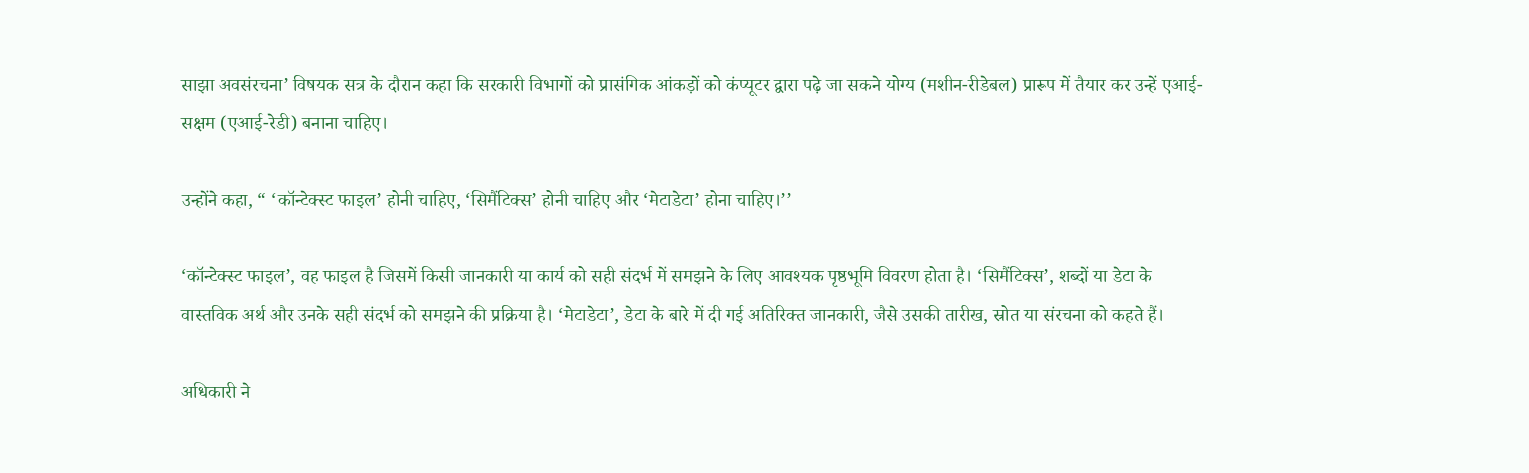साझा अवसंरचना’ विषयक सत्र के दौरान कहा कि सरकारी विभागों को प्रासंगिक आंकड़ों को कंप्यूटर द्वारा पढ़े जा सकने योग्य (मशीन-रीडेबल) प्रारूप में तैयार कर उन्हें एआई-सक्षम (एआई-रेडी) बनाना चाहिए।

उन्होंने कहा, “ ‘कॉन्टेक्स्ट फाइल’ होनी चाहिए, ‘सिमैंटिक्स’ होनी चाहिए और ‘मेटाडेटा’ होना चाहिए।’’

‘कॉन्टेक्स्ट फाइल’, वह फाइल है जिसमें किसी जानकारी या कार्य को सही संदर्भ में समझने के लिए आवश्यक पृष्ठभूमि विवरण होता है। ‘सिमैंटिक्स’, शब्दों या डेटा के वास्तविक अर्थ और उनके सही संदर्भ को समझने की प्रक्रिया है। ‘मेटाडेटा’, डेटा के बारे में दी गई अतिरिक्त जानकारी, जैसे उसकी तारीख, स्रोत या संरचना को कहते हैं।

अधिकारी ने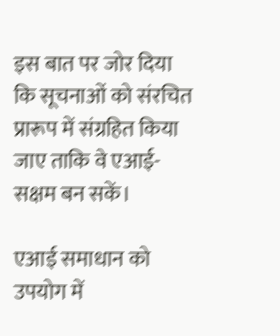इस बात पर जोर दिया कि सूचनाओं को संरचित प्रारूप में संग्रहित किया जाए ताकि वे एआई-सक्षम बन सकें।

एआई समाधान को उपयोग में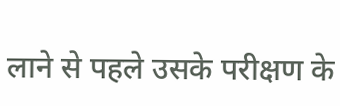लाने से पहले उसके परीक्षण के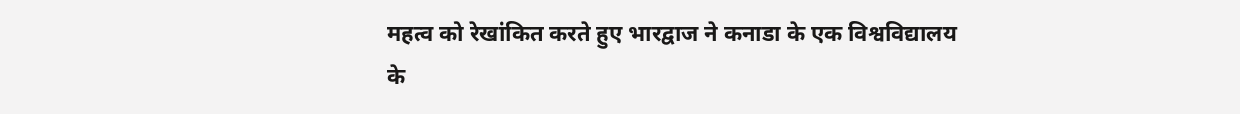महत्व को रेखांकित करते हुए भारद्वाज ने कनाडा के एक विश्वविद्यालय के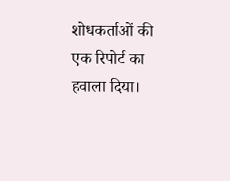शोधकर्ताओं की एक रिपोर्ट का हवाला दिया।